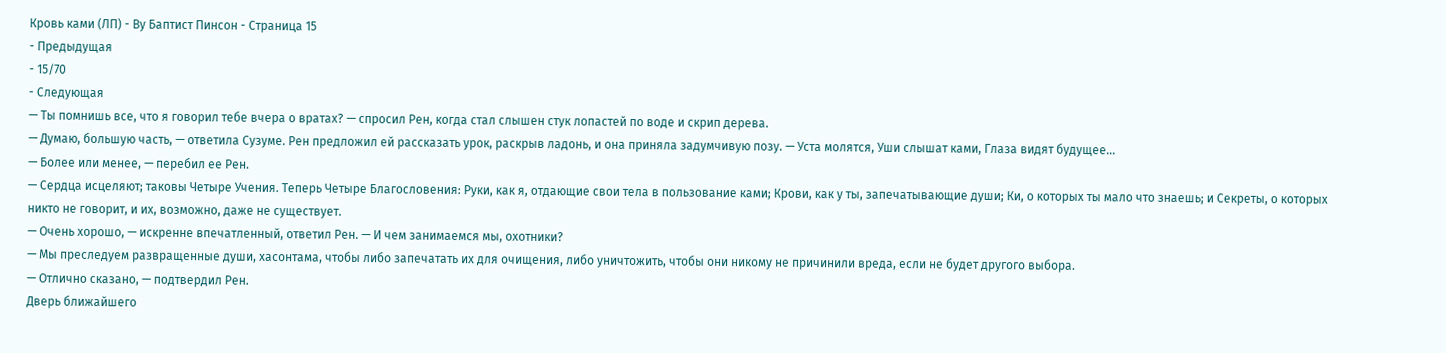Кровь ками (ЛП) - Ву Баптист Пинсон - Страница 15
- Предыдущая
- 15/70
- Следующая
— Ты помнишь все, что я говорил тебе вчера о вратах? — спросил Рен, когда стал слышен стук лопастей по воде и скрип дерева.
— Думаю, большую часть, — ответила Сузуме. Рен предложил ей рассказать урок, раскрыв ладонь, и она приняла задумчивую позу. — Уста молятся, Уши слышат ками, Глаза видят будущее…
— Более или менее, — перебил ее Рен.
— Сердца исцеляют; таковы Четыре Учения. Теперь Четыре Благословения: Руки, как я, отдающие свои тела в пользование ками; Крови, как у ты, запечатывающие души; Ки, о которых ты мало что знаешь; и Секреты, о которых никто не говорит, и их, возможно, даже не существует.
— Очень хорошо, — искренне впечатленный, ответил Рен. — И чем занимаемся мы, охотники?
— Мы преследуем развращенные души, хасонтама, чтобы либо запечатать их для очищения, либо уничтожить, чтобы они никому не причинили вреда, если не будет другого выбора.
— Отлично сказано, — подтвердил Рен.
Дверь ближайшего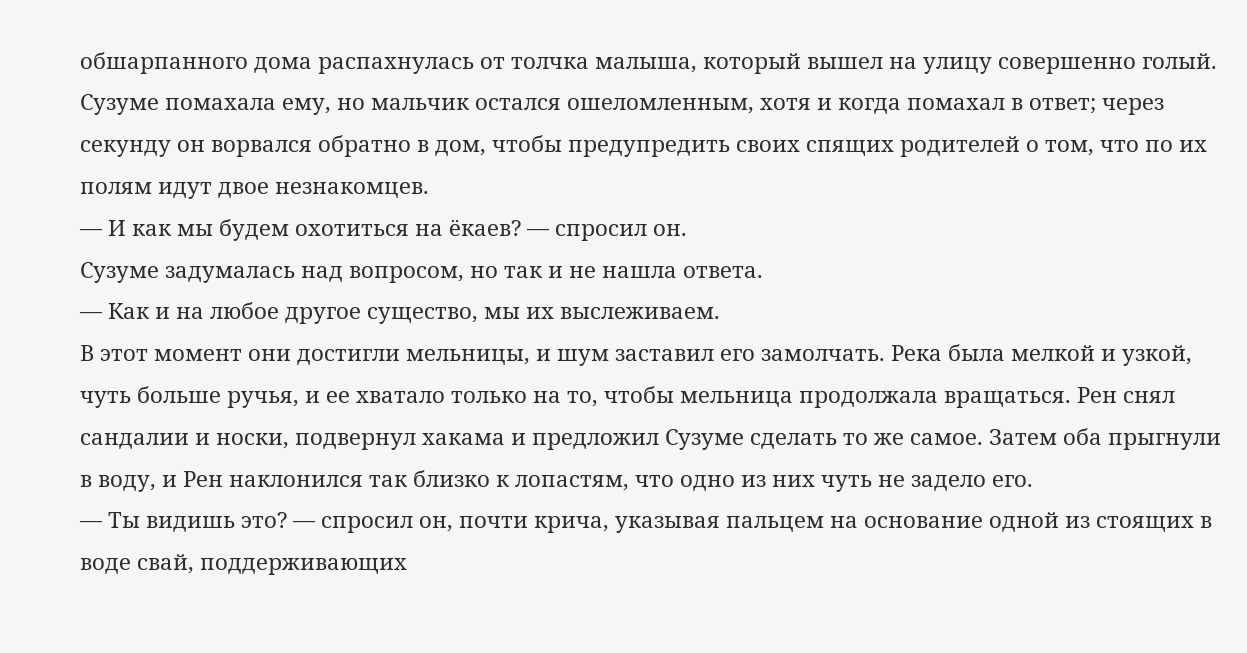обшарпанного дома распахнулась от толчка малыша, который вышел на улицу совершенно голый. Сузуме помахала ему, но мальчик остался ошеломленным, хотя и когда помахал в ответ; через секунду он ворвался обратно в дом, чтобы предупредить своих спящих родителей о том, что по их полям идут двое незнакомцев.
— И как мы будем охотиться на ёкаев? — спросил он.
Сузуме задумалась над вопросом, но так и не нашла ответа.
— Как и на любое другое существо, мы их выслеживаем.
В этот момент они достигли мельницы, и шум заставил его замолчать. Река была мелкой и узкой, чуть больше ручья, и ее хватало только на то, чтобы мельница продолжала вращаться. Рен снял сандалии и носки, подвернул хакама и предложил Сузуме сделать то же самое. Затем оба прыгнули в воду, и Рен наклонился так близко к лопастям, что одно из них чуть не задело его.
— Ты видишь это? — спросил он, почти крича, указывая пальцем на основание одной из стоящих в воде свай, поддерживающих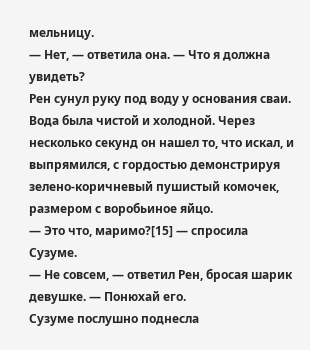мельницу.
— Нет, — ответила она. — Что я должна увидеть?
Рен сунул руку под воду у основания сваи. Вода была чистой и холодной. Через несколько секунд он нашел то, что искал, и выпрямился, с гордостью демонстрируя зелено-коричневый пушистый комочек, размером с воробьиное яйцо.
— Это что, маримо?[15] — спросила Сузуме.
— Не совсем, — ответил Рен, бросая шарик девушке. — Понюхай его.
Сузуме послушно поднесла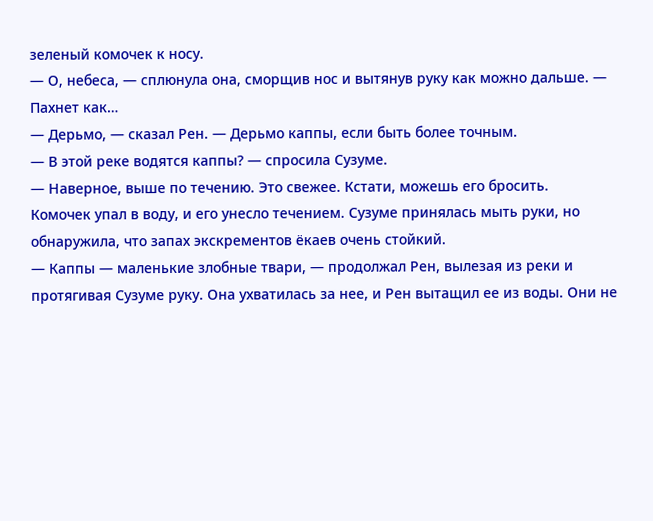зеленый комочек к носу.
— О, небеса, — сплюнула она, сморщив нос и вытянув руку как можно дальше. — Пахнет как…
— Дерьмо, — сказал Рен. — Дерьмо каппы, если быть более точным.
— В этой реке водятся каппы? — спросила Сузуме.
— Наверное, выше по течению. Это свежее. Кстати, можешь его бросить.
Комочек упал в воду, и его унесло течением. Сузуме принялась мыть руки, но обнаружила, что запах экскрементов ёкаев очень стойкий.
— Каппы — маленькие злобные твари, — продолжал Рен, вылезая из реки и протягивая Сузуме руку. Она ухватилась за нее, и Рен вытащил ее из воды. Они не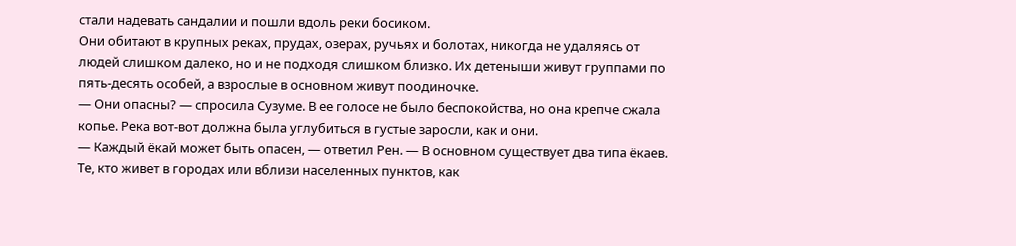стали надевать сандалии и пошли вдоль реки босиком.
Они обитают в крупных реках, прудах, озерах, ручьях и болотах, никогда не удаляясь от людей слишком далеко, но и не подходя слишком близко. Их детеныши живут группами по пять-десять особей, а взрослые в основном живут поодиночке.
— Они опасны? — спросила Сузуме. В ее голосе не было беспокойства, но она крепче сжала копье. Река вот-вот должна была углубиться в густые заросли, как и они.
— Каждый ёкай может быть опасен, — ответил Рен. — В основном существует два типа ёкаев. Те, кто живет в городах или вблизи населенных пунктов, как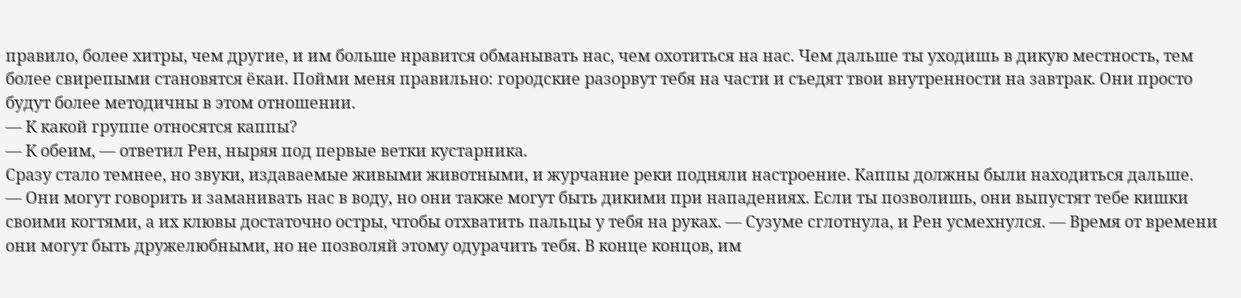правило, более хитры, чем другие, и им больше нравится обманывать нас, чем охотиться на нас. Чем дальше ты уходишь в дикую местность, тем более свирепыми становятся ёкаи. Пойми меня правильно: городские разорвут тебя на части и съедят твои внутренности на завтрак. Они просто будут более методичны в этом отношении.
— К какой группе относятся каппы?
— К обеим, — ответил Рен, ныряя под первые ветки кустарника.
Сразу стало темнее, но звуки, издаваемые живыми животными, и журчание реки подняли настроение. Каппы должны были находиться дальше.
— Они могут говорить и заманивать нас в воду, но они также могут быть дикими при нападениях. Если ты позволишь, они выпустят тебе кишки своими когтями, а их клювы достаточно остры, чтобы отхватить пальцы у тебя на руках. — Сузуме сглотнула, и Рен усмехнулся. — Время от времени они могут быть дружелюбными, но не позволяй этому одурачить тебя. В конце концов, им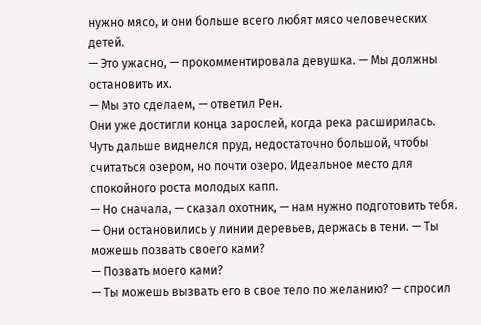нужно мясо, и они больше всего любят мясо человеческих детей.
— Это ужасно, — прокомментировала девушка. — Мы должны остановить их.
— Мы это сделаем, — ответил Рен.
Они уже достигли конца зарослей, когда река расширилась. Чуть дальше виднелся пруд, недостаточно большой, чтобы считаться озером, но почти озеро. Идеальное место для спокойного роста молодых капп.
— Но сначала, — сказал охотник, — нам нужно подготовить тебя. — Они остановились у линии деревьев, держась в тени. — Ты можешь позвать своего ками?
— Позвать моего ками?
— Ты можешь вызвать его в свое тело по желанию? — спросил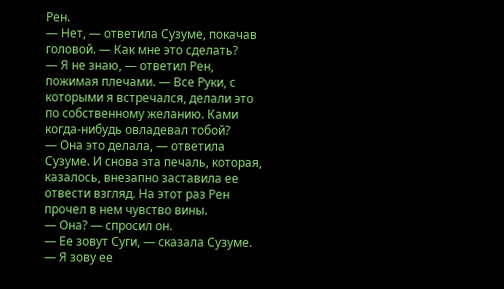Рен.
— Нет, — ответила Сузуме, покачав головой. — Как мне это сделать?
— Я не знаю, — ответил Рен, пожимая плечами. — Все Руки, с которыми я встречался, делали это по собственному желанию. Ками когда-нибудь овладевал тобой?
— Она это делала, — ответила Сузуме. И снова эта печаль, которая, казалось, внезапно заставила ее отвести взгляд. На этот раз Рен прочел в нем чувство вины.
— Она? — спросил он.
— Ее зовут Суги, — сказала Сузуме. — Я зову ее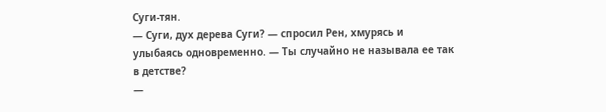Суги-тян.
— Суги, дух дерева Суги? — спросил Рен, хмурясь и улыбаясь одновременно. — Ты случайно не называла ее так в детстве?
—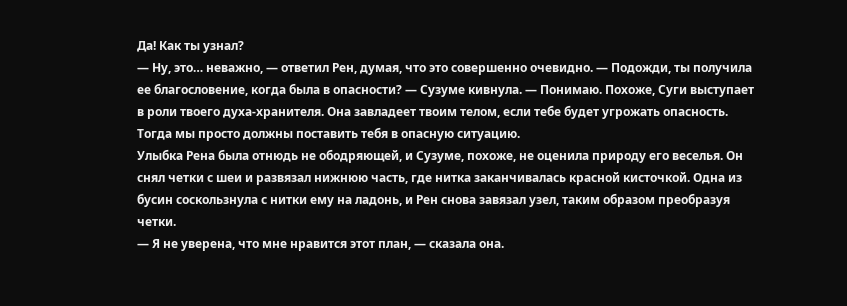Да! Как ты узнал?
— Ну, это… неважно, — ответил Рен, думая, что это совершенно очевидно. — Подожди, ты получила ее благословение, когда была в опасности? — Сузуме кивнула. — Понимаю. Похоже, Суги выступает в роли твоего духа-хранителя. Она завладеет твоим телом, если тебе будет угрожать опасность. Тогда мы просто должны поставить тебя в опасную ситуацию.
Улыбка Рена была отнюдь не ободряющей, и Сузуме, похоже, не оценила природу его веселья. Он снял четки с шеи и развязал нижнюю часть, где нитка заканчивалась красной кисточкой. Одна из бусин соскользнула с нитки ему на ладонь, и Рен снова завязал узел, таким образом преобразуя четки.
— Я не уверена, что мне нравится этот план, — сказала она.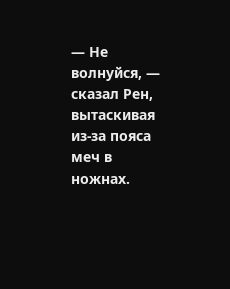— Не волнуйся, — сказал Рен, вытаскивая из-за пояса меч в ножнах.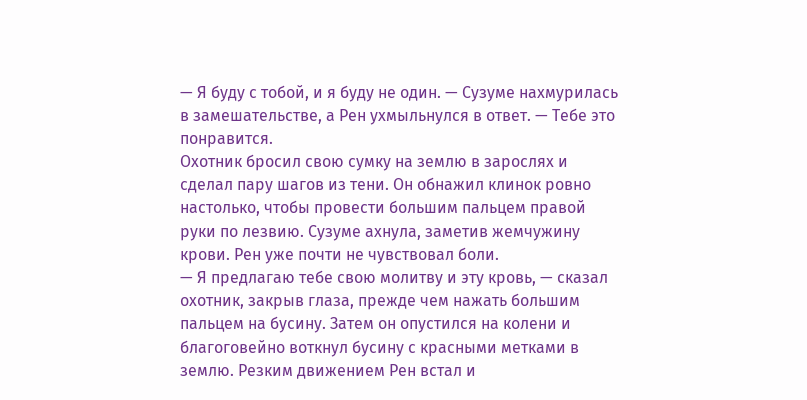— Я буду с тобой, и я буду не один. — Сузуме нахмурилась в замешательстве, а Рен ухмыльнулся в ответ. — Тебе это понравится.
Охотник бросил свою сумку на землю в зарослях и сделал пару шагов из тени. Он обнажил клинок ровно настолько, чтобы провести большим пальцем правой руки по лезвию. Сузуме ахнула, заметив жемчужину крови. Рен уже почти не чувствовал боли.
— Я предлагаю тебе свою молитву и эту кровь, — сказал охотник, закрыв глаза, прежде чем нажать большим пальцем на бусину. Затем он опустился на колени и благоговейно воткнул бусину с красными метками в землю. Резким движением Рен встал и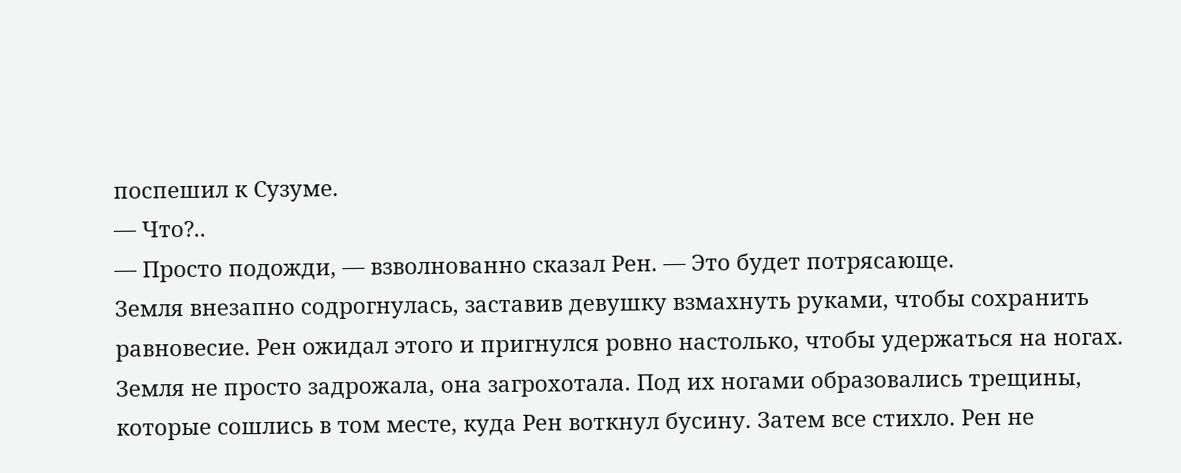поспешил к Сузуме.
— Что?..
— Просто подожди, — взволнованно сказал Рен. — Это будет потрясающе.
Земля внезапно содрогнулась, заставив девушку взмахнуть руками, чтобы сохранить равновесие. Рен ожидал этого и пригнулся ровно настолько, чтобы удержаться на ногах. Земля не просто задрожала, она загрохотала. Под их ногами образовались трещины, которые сошлись в том месте, куда Рен воткнул бусину. Затем все стихло. Рен не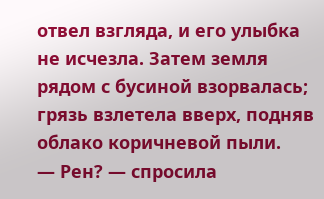отвел взгляда, и его улыбка не исчезла. Затем земля рядом с бусиной взорвалась; грязь взлетела вверх, подняв облако коричневой пыли.
— Рен? — спросила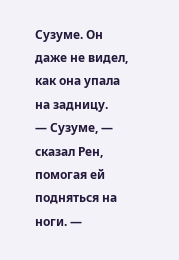Сузуме. Он даже не видел, как она упала на задницу.
— Сузуме, — сказал Рен, помогая ей подняться на ноги. —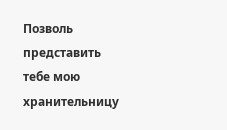Позволь представить тебе мою хранительницу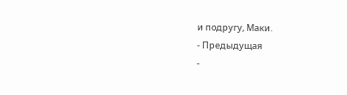и подругу, Маки.
- Предыдущая
-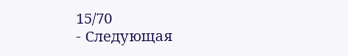15/70
- Следующая